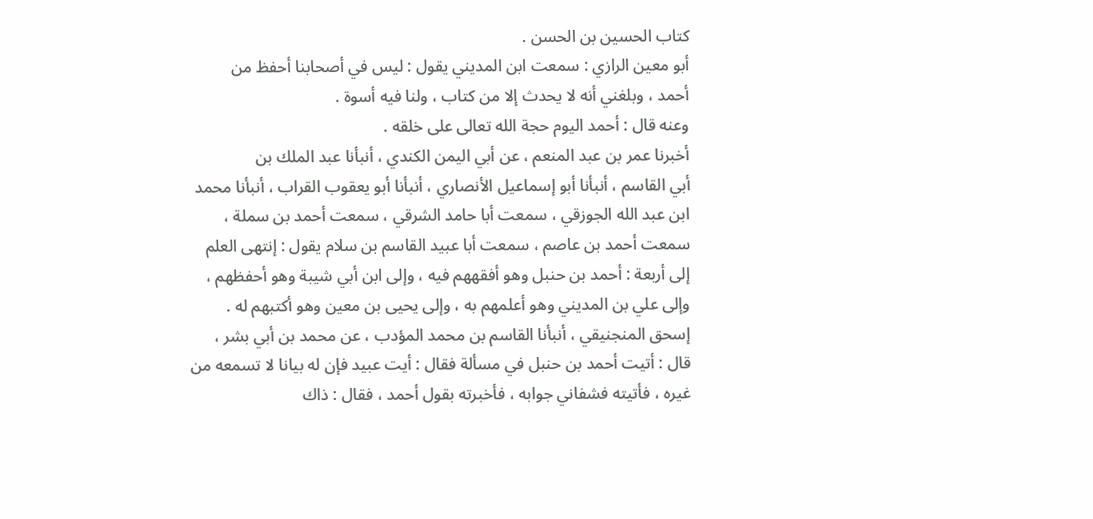كتاب الحسين بن الحسن .
أبو معين الرازي : سمعت ابن المديني يقول : ليس في أصحابنا أحفظ من
أحمد ، وبلغني أنه لا يحدث إلا من كتاب ، ولنا فيه أسوة .
وعنه قال : أحمد اليوم حجة الله تعالى على خلقه .
أخبرنا عمر بن عبد المنعم ، عن أبي اليمن الكندي ، أنبأنا عبد الملك بن
أبي القاسم ، أنبأنا أبو إسماعيل الأنصاري ، أنبأنا أبو يعقوب القراب ، أنبأنا محمد
ابن عبد الله الجوزقي ، سمعت أبا حامد الشرقي ، سمعت أحمد بن سملة ،
سمعت أحمد بن عاصم ، سمعت أبا عبيد القاسم بن سلام يقول : إنتهى العلم
إلى أربعة : أحمد بن حنبل وهو أفقههم فيه ، وإلى ابن أبي شيبة وهو أحفظهم ،
وإلى علي بن المديني وهو أعلمهم به ، وإلى يحيى بن معين وهو أكتبهم له .
إسحق المنجنيقي ، أنبأنا القاسم بن محمد المؤدب ، عن محمد بن أبي بشر ،
قال : أتيت أحمد بن حنبل في مسألة فقال : أيت عبيد فإن له بيانا لا تسمعه من
غيره ، فأتيته فشفاني جوابه ، فأخبرته بقول أحمد ، فقال : ذاك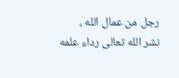رجل من عمال الله ،
نشر الله تعالى رداء علمه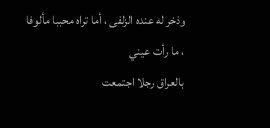وذخر له عنده الزلفى ، أما تراه محببا مألوفا ، ما رأت عيني
بالعراق رجلا اجتمعت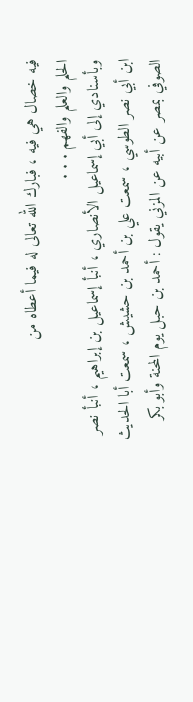فيه خصال هي فيه ، فبارك الله تعالى له فيما أعطاه من
الحلم والعلم والفهم . . .
وبأسنادي إلى أبي إسماعيل الأنصاري ، أنبأ إسماعيل بن إبراهيم ، أنبأ نصر
ابن أبي نصر الطوسي ، سمعت علي بن أحمد بن حشيش ، سمعت أبا الحديث
الصوفي بمصر عن أبيه عن المزني يقول : أحمد بن حبل يوم المحنة وأبو بكر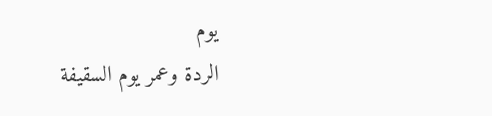يوم
الردة وعمر يوم السقيفة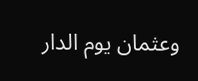وعثمان يوم الدار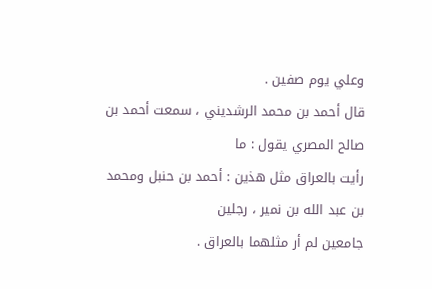وعلي يوم صفين .
قال أحمد بن محمد الرشديني ، سمعت أحمد بن صالح المصري يقول : ما
رأيت بالعراق مثل هذين : أحمد بن حنبل ومحمد بن عبد الله بن نمير ، رجلين
جامعين لم أر مثلهما بالعراق .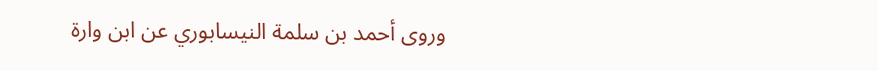وروى أحمد بن سلمة النيسابوري عن ابن وارة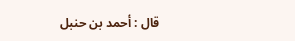قال : أحمد بن حنبل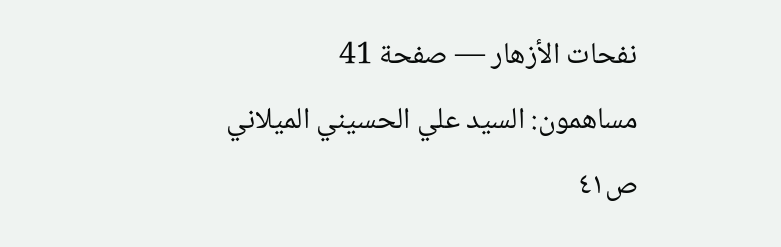نفحات الأزهار — صفحة 41
مساهمون: السيد علي الحسيني الميلاني
ص٤١